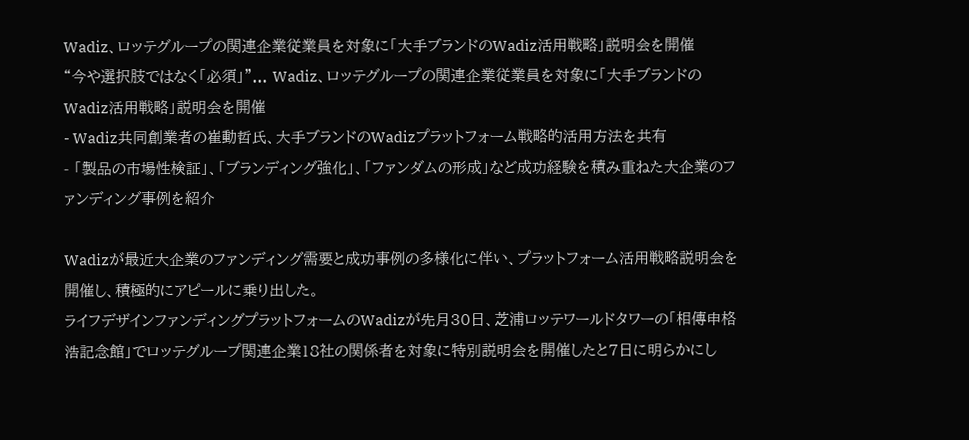Wadiz、ロッテグループの関連企業従業員を対象に「大手ブランドのWadiz活用戦略」説明会を開催
“今や選択肢ではなく「必須」”... Wadiz、ロッテグループの関連企業従業員を対象に「大手ブランドのWadiz活用戦略」説明会を開催
- Wadiz共同創業者の崔動哲氏、大手ブランドのWadizプラットフォーム戦略的活用方法を共有
- 「製品の市場性検証」、「ブランディング強化」、「ファンダムの形成」など成功経験を積み重ねた大企業のファンディング事例を紹介

Wadizが最近大企業のファンディング需要と成功事例の多様化に伴い、プラットフォーム活用戦略説明会を開催し、積極的にアピールに乗り出した。
ライフデザインファンディングプラットフォームのWadizが先月30日、芝浦ロッテワールドタワーの「相傳申格浩記念館」でロッテグループ関連企業18社の関係者を対象に特別説明会を開催したと7日に明らかにし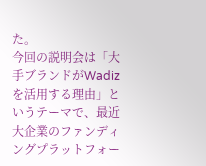た。
今回の説明会は「大手ブランドがWadizを活用する理由」というテーマで、最近大企業のファンディングプラットフォー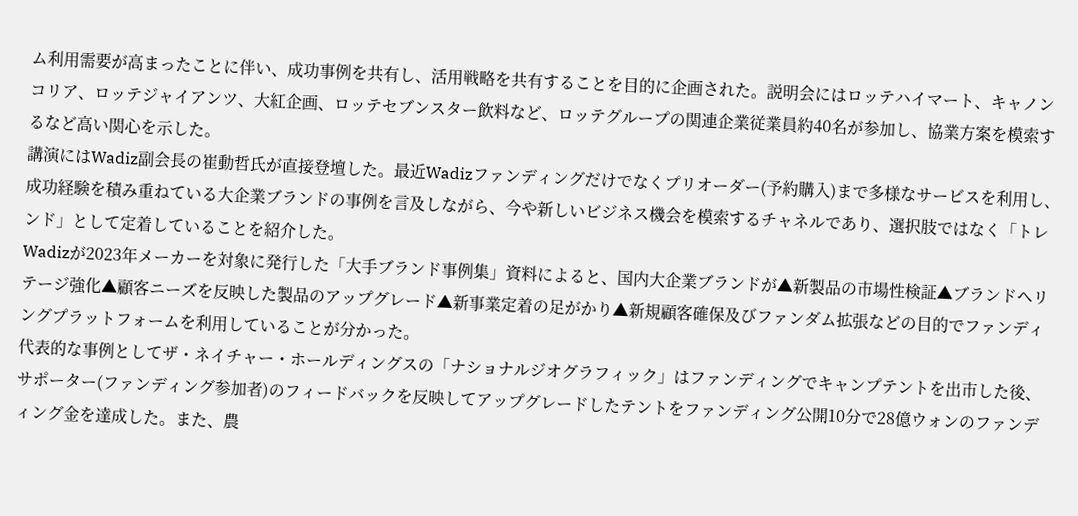ム利用需要が高まったことに伴い、成功事例を共有し、活用戦略を共有することを目的に企画された。説明会にはロッテハイマート、キャノンコリア、ロッテジャイアンツ、大紅企画、ロッテセブンスター飲料など、ロッテグループの関連企業従業員約40名が参加し、協業方案を模索するなど高い関心を示した。
講演にはWadiz副会長の崔動哲氏が直接登壇した。最近Wadizファンディングだけでなくプリオーダー(予約購入)まで多様なサービスを利用し、成功経験を積み重ねている大企業ブランドの事例を言及しながら、今や新しいビジネス機会を模索するチャネルであり、選択肢ではなく「トレンド」として定着していることを紹介した。
Wadizが2023年メーカーを対象に発行した「大手ブランド事例集」資料によると、国内大企業ブランドが▲新製品の市場性検証▲ブランドヘリテージ強化▲顧客ニーズを反映した製品のアップグレード▲新事業定着の足がかり▲新規顧客確保及びファンダム拡張などの目的でファンディングプラットフォームを利用していることが分かった。
代表的な事例としてザ・ネイチャー・ホールディングスの「ナショナルジオグラフィック」はファンディングでキャンプテントを出市した後、サポーター(ファンディング参加者)のフィードバックを反映してアップグレードしたテントをファンディング公開10分で28億ウォンのファンディング金を達成した。また、農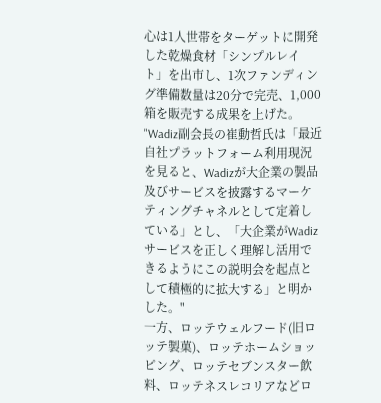心は1人世帯をターゲットに開発した乾燥食材「シンプルレイト」を出市し、1次ファンディング準備数量は20分で完売、1,000箱を販売する成果を上げた。
"Wadiz副会長の崔動哲氏は「最近自社プラットフォーム利用現況を見ると、Wadizが大企業の製品及びサービスを披露するマーケティングチャネルとして定着している」とし、「大企業がWadizサービスを正しく理解し活用できるようにこの説明会を起点として積極的に拡大する」と明かした。"
一方、ロッテウェルフード(旧ロッテ製菓)、ロッテホームショッピング、ロッテセブンスター飲料、ロッテネスレコリアなどロ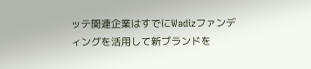ッテ関連企業はすでにWadizファンディングを活用して新ブランドを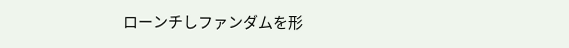ローンチしファンダムを形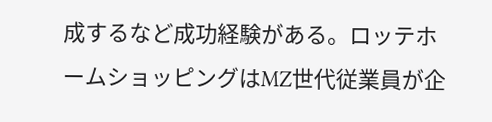成するなど成功経験がある。ロッテホームショッピングはMZ世代従業員が企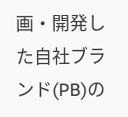画・開発した自社ブランド(PB)の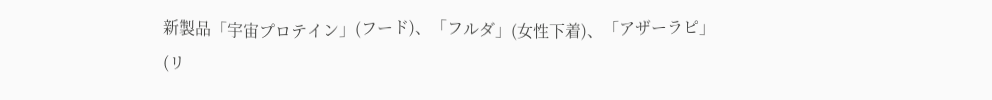新製品「宇宙プロテイン」(フード)、「フルダ」(女性下着)、「アザーラピ」(リ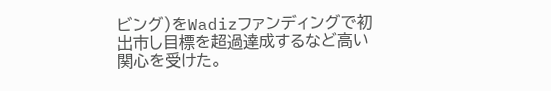ビング)をWadizファンディングで初出市し目標を超過達成するなど高い関心を受けた。